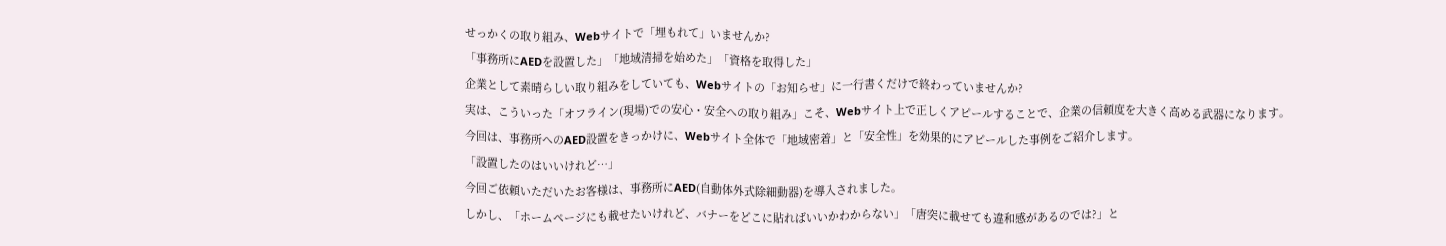せっかくの取り組み、Webサイトで「埋もれて」いませんか?
「事務所にAEDを設置した」「地域清掃を始めた」「資格を取得した」
企業として素晴らしい取り組みをしていても、Webサイトの「お知らせ」に一行書くだけで終わっていませんか?
実は、こういった「オフライン(現場)での安心・安全への取り組み」こそ、Webサイト上で正しくアピールすることで、企業の信頼度を大きく高める武器になります。
今回は、事務所へのAED設置をきっかけに、Webサイト全体で「地域密着」と「安全性」を効果的にアピールした事例をご紹介します。
「設置したのはいいけれど…」
今回ご依頼いただいたお客様は、事務所にAED(自動体外式除細動器)を導入されました。
しかし、「ホームページにも載せたいけれど、バナーをどこに貼ればいいかわからない」「唐突に載せても違和感があるのでは?」と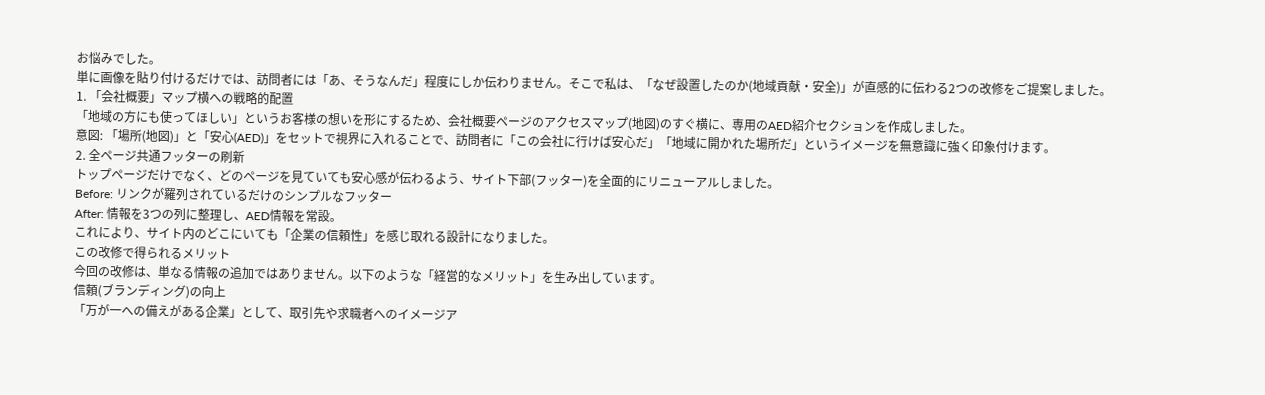お悩みでした。
単に画像を貼り付けるだけでは、訪問者には「あ、そうなんだ」程度にしか伝わりません。そこで私は、「なぜ設置したのか(地域貢献・安全)」が直感的に伝わる2つの改修をご提案しました。
1. 「会社概要」マップ横への戦略的配置
「地域の方にも使ってほしい」というお客様の想いを形にするため、会社概要ページのアクセスマップ(地図)のすぐ横に、専用のAED紹介セクションを作成しました。
意図: 「場所(地図)」と「安心(AED)」をセットで視界に入れることで、訪問者に「この会社に行けば安心だ」「地域に開かれた場所だ」というイメージを無意識に強く印象付けます。
2. 全ページ共通フッターの刷新
トップページだけでなく、どのページを見ていても安心感が伝わるよう、サイト下部(フッター)を全面的にリニューアルしました。
Before: リンクが羅列されているだけのシンプルなフッター
After: 情報を3つの列に整理し、AED情報を常設。
これにより、サイト内のどこにいても「企業の信頼性」を感じ取れる設計になりました。
この改修で得られるメリット
今回の改修は、単なる情報の追加ではありません。以下のような「経営的なメリット」を生み出しています。
信頼(ブランディング)の向上
「万が一への備えがある企業」として、取引先や求職者へのイメージア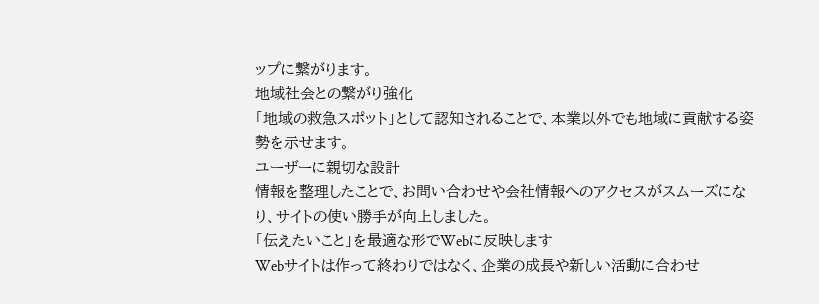ップに繋がります。
地域社会との繋がり強化
「地域の救急スポット」として認知されることで、本業以外でも地域に貢献する姿勢を示せます。
ユーザーに親切な設計
情報を整理したことで、お問い合わせや会社情報へのアクセスがスムーズになり、サイトの使い勝手が向上しました。
「伝えたいこと」を最適な形でWebに反映します
Webサイトは作って終わりではなく、企業の成長や新しい活動に合わせ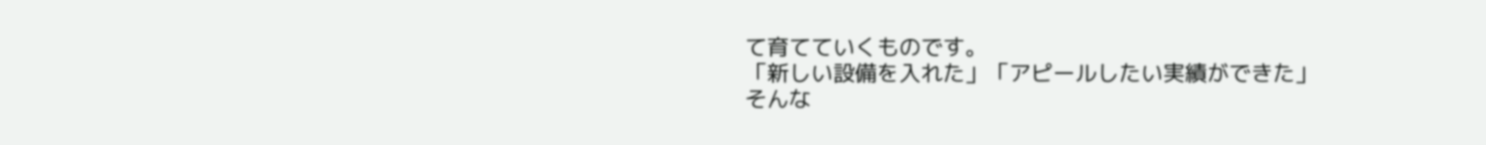て育てていくものです。
「新しい設備を入れた」「アピールしたい実績ができた」
そんな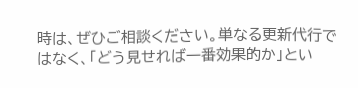時は、ぜひご相談ください。単なる更新代行ではなく、「どう見せれば一番効果的か」とい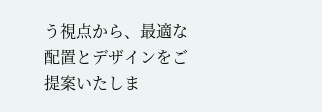う視点から、最適な配置とデザインをご提案いたしま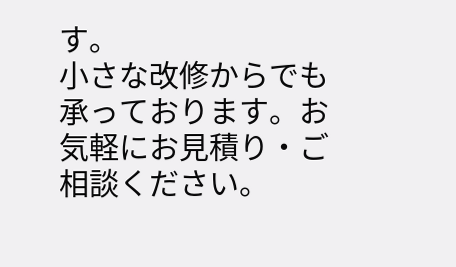す。
小さな改修からでも承っております。お気軽にお見積り・ご相談ください。